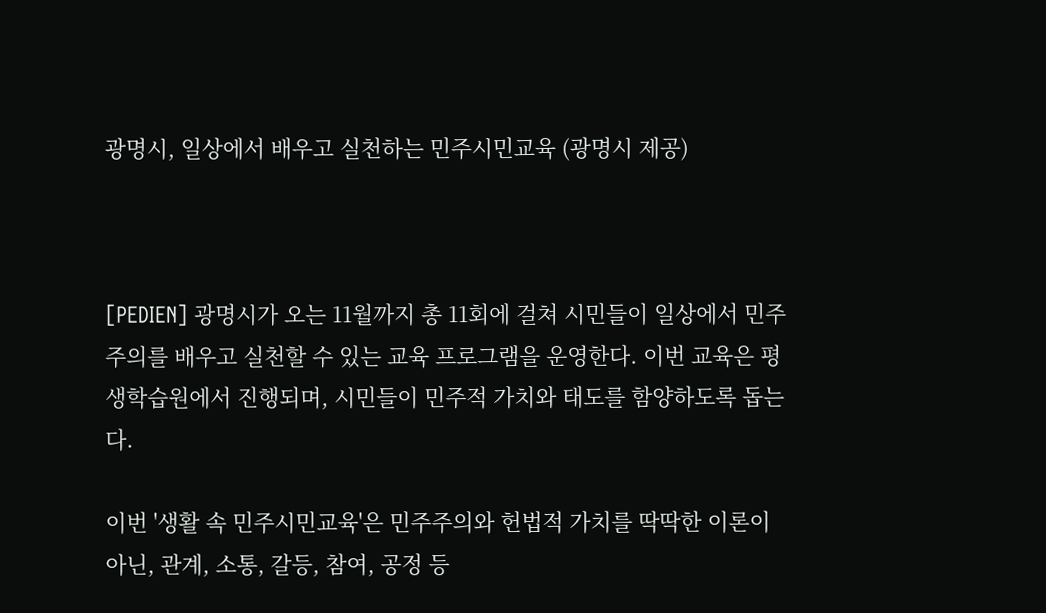광명시, 일상에서 배우고 실천하는 민주시민교육 (광명시 제공)



[PEDIEN] 광명시가 오는 11월까지 총 11회에 걸쳐 시민들이 일상에서 민주주의를 배우고 실천할 수 있는 교육 프로그램을 운영한다. 이번 교육은 평생학습원에서 진행되며, 시민들이 민주적 가치와 태도를 함양하도록 돕는다.

이번 '생활 속 민주시민교육'은 민주주의와 헌법적 가치를 딱딱한 이론이 아닌, 관계, 소통, 갈등, 참여, 공정 등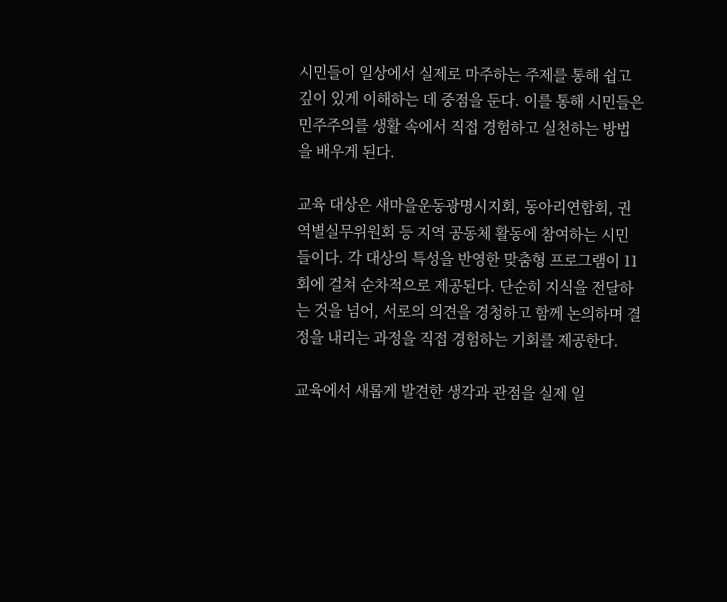시민들이 일상에서 실제로 마주하는 주제를 통해 쉽고 깊이 있게 이해하는 데 중점을 둔다. 이를 통해 시민들은 민주주의를 생활 속에서 직접 경험하고 실천하는 방법을 배우게 된다.

교육 대상은 새마을운동광명시지회, 동아리연합회, 권역별실무위원회 등 지역 공동체 활동에 참여하는 시민들이다. 각 대상의 특성을 반영한 맞춤형 프로그램이 11회에 걸쳐 순차적으로 제공된다. 단순히 지식을 전달하는 것을 넘어, 서로의 의견을 경청하고 함께 논의하며 결정을 내리는 과정을 직접 경험하는 기회를 제공한다.

교육에서 새롭게 발견한 생각과 관점을 실제 일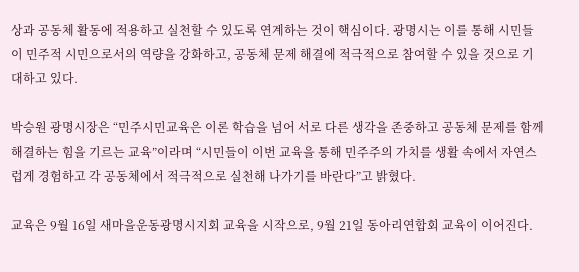상과 공동체 활동에 적용하고 실천할 수 있도록 연계하는 것이 핵심이다. 광명시는 이를 통해 시민들이 민주적 시민으로서의 역량을 강화하고, 공동체 문제 해결에 적극적으로 참여할 수 있을 것으로 기대하고 있다.

박승원 광명시장은 “민주시민교육은 이론 학습을 넘어 서로 다른 생각을 존중하고 공동체 문제를 함께 해결하는 힘을 기르는 교육”이라며 “시민들이 이번 교육을 통해 민주주의 가치를 생활 속에서 자연스럽게 경험하고 각 공동체에서 적극적으로 실천해 나가기를 바란다”고 밝혔다.

교육은 9월 16일 새마을운동광명시지회 교육을 시작으로, 9월 21일 동아리연합회 교육이 이어진다.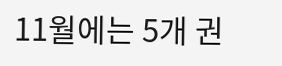11월에는 5개 권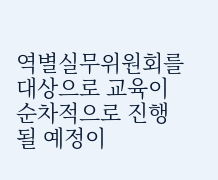역별실무위원회를 대상으로 교육이 순차적으로 진행될 예정이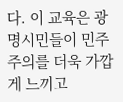다. 이 교육은 광명시민들이 민주주의를 더욱 가깝게 느끼고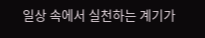일상 속에서 실천하는 계기가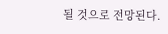될 것으로 전망된다.